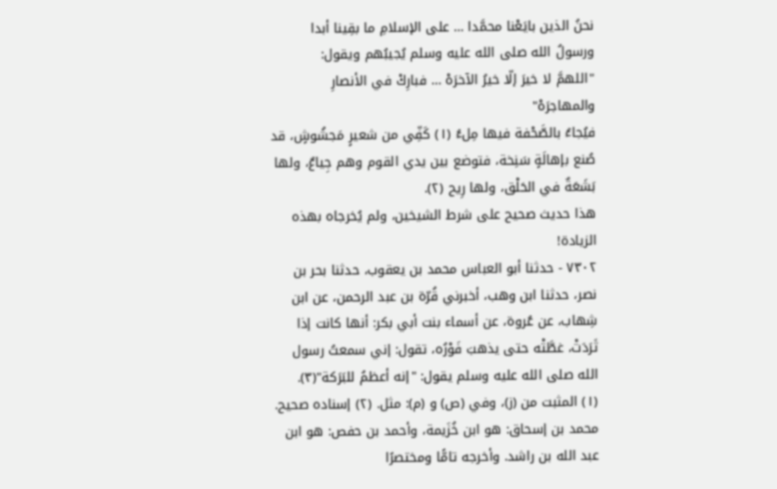نحنُ الذين بايَعْنا محمَّدا … على الإسلامِ ما بقِينا أبدا
ورسولُ الله صلى الله عليه وسلم يُجيبُهم ويقول:
"اللهمَّ لا خيرَ إلّا خيرُ الآخرَهْ … فبارِكْ في الأنصارِ والمهاجرَهْ"
فيُجاءُ بالصَّحْفة فيها مِلءُ (١) كَفِّي من شعيرٍ مَجشُوشٍ، قد صُنع بإهالَةٍ سَنِخة، فتوضع بين يدي القوم وهم جِياعٌ، ولها بَشَعَةٌ في الحَلْق، ولها رِيح (٢).
هذا حديث صحيح على شرط الشيخين، ولم يُخرجاه بهذه الزيادة!
٧٣٠٢ - حدثنا أبو العباس محمد بن يعقوب، حدثنا بحر بن نصر، حدثنا ابن وهب، أخبرني قُرّة بن عبد الرحمن، عن ابن شِهاب، عن عُروة، عن أسماء بنت أبي بكر: أنها كانت إذا ثَرَدَتْ، غطَّتْه حتى يذهبَ فَوْرُه، تقول: إني سمعتُ رسول الله صلى الله عليه وسلم يقول: "إنه أعظمُ للبَرَكة"(٣).
(١) المثبت من (ز)، وفي (ص) و (م): مثل. (٢) إسناده صحيح. محمد بن إسحاق: هو ابن خُزَيمة، وأحمد بن حفص: هو ابن عبد الله بن راشد. وأخرجه تامًّا ومختصرًا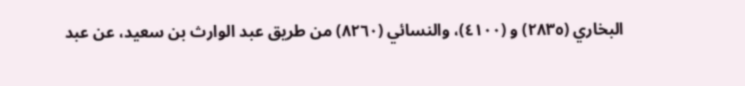البخاري (٢٨٣٥) و (٤١٠٠)، والنسائي (٨٢٦٠) من طريق عبد الوارث بن سعيد، عن عبد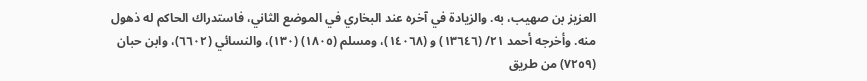العزيز بن صهيب، به. والزيادة في آخره عند البخاري في الموضع الثاني، فاستدراك الحاكم له ذهول منه. وأخرجه أحمد ٢١/ (١٣٦٤٦) و (١٤٠٦٨)، ومسلم (١٨٠٥) (١٣٠)، والنسائي (٦٦٠٢)، وابن حبان (٧٢٥٩) من طريق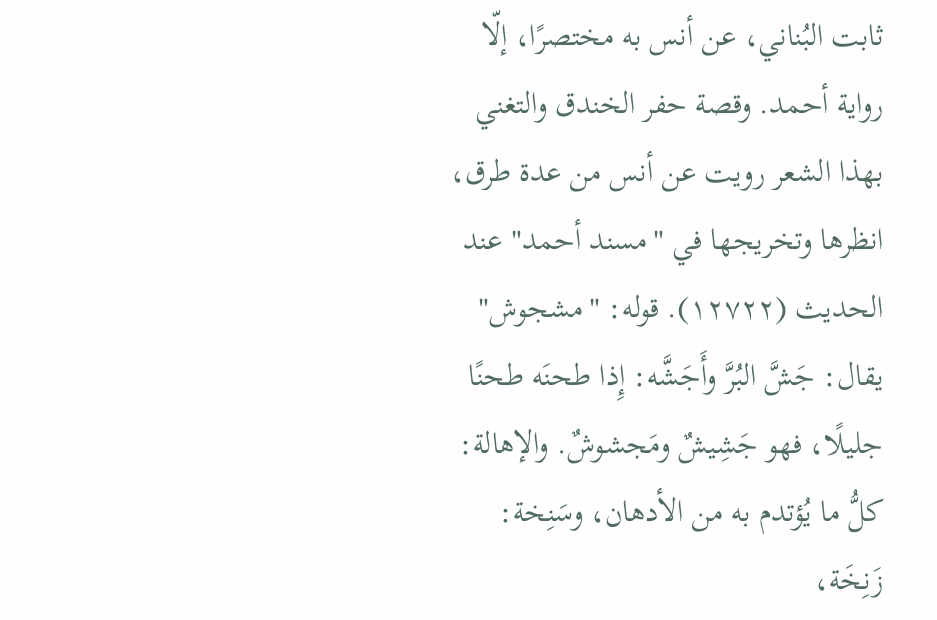ثابت البُناني، عن أنس به مختصرًا، إلّا رواية أحمد. وقصة حفر الخندق والتغني بهذا الشعر رويت عن أنس من عدة طرق، انظرها وتخريجها في "مسند أحمد" عند الحديث (١٢٧٢٢). قوله: "مشجوش" يقال: جَشَّ البُرَّ وأَجَشَّه: إِذا طحنَه طحنًا جليلًا، فهو جَشِيشٌ ومَجشوشٌ. والإهالة: كلُّ ما يُؤتدم به من الأدهان، وسَنِخة: زَنِخَة،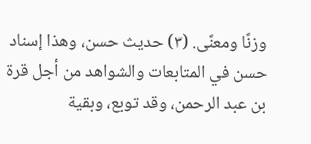وزنًا ومعنًى. (٣) حديث حسن، وهذا إسناد حسن في المتابعات والشواهد من أجل قرة بن عبد الرحمن، وقد توبع، وبقية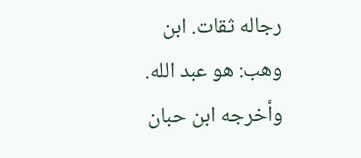رجاله ثقات. ابن وهب: هو عبد الله. وأخرجه ابن حبان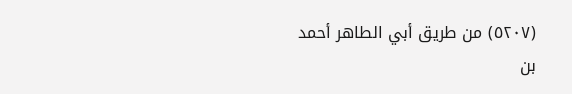(٥٢٠٧) من طريق أبي الطاهر أحمد بن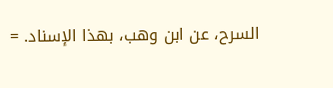السرح، عن ابن وهب، بهذا الإسناد. =